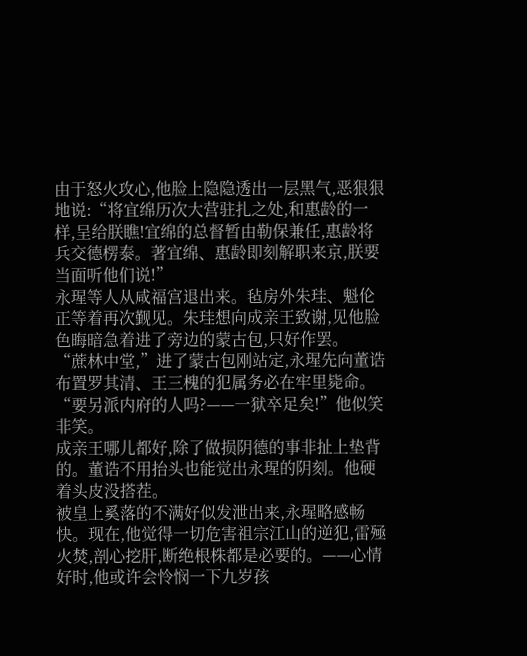由于怒火攻心,他脸上隐隐透出一层黑气,恶狠狠地说:“将宜绵历次大营驻扎之处,和惠龄的一样,呈给朕瞧!宜绵的总督暂由勒保兼任,惠龄将兵交德楞泰。著宜绵、惠龄即刻解职来京,朕要当面听他们说!”
永瑆等人从咸福宫退出来。毡房外朱珪、魁伦正等着再次觐见。朱珪想向成亲王致谢,见他脸色晦暗急着进了旁边的蒙古包,只好作罢。
“蔗林中堂,”进了蒙古包刚站定,永瑆先向董诰布置罗其清、王三槐的犯属务必在牢里毙命。“要另派内府的人吗?——一狱卒足矣!”他似笑非笑。
成亲王哪儿都好,除了做损阴德的事非扯上垫背的。董诰不用抬头也能觉出永瑆的阴刻。他硬着头皮没搭茬。
被皇上奚落的不满好似发泄出来,永瑆略感畅快。现在,他觉得一切危害祖宗江山的逆犯,雷殛火焚,剖心挖肝,断绝根株都是必要的。——心情好时,他或许会怜悯一下九岁孩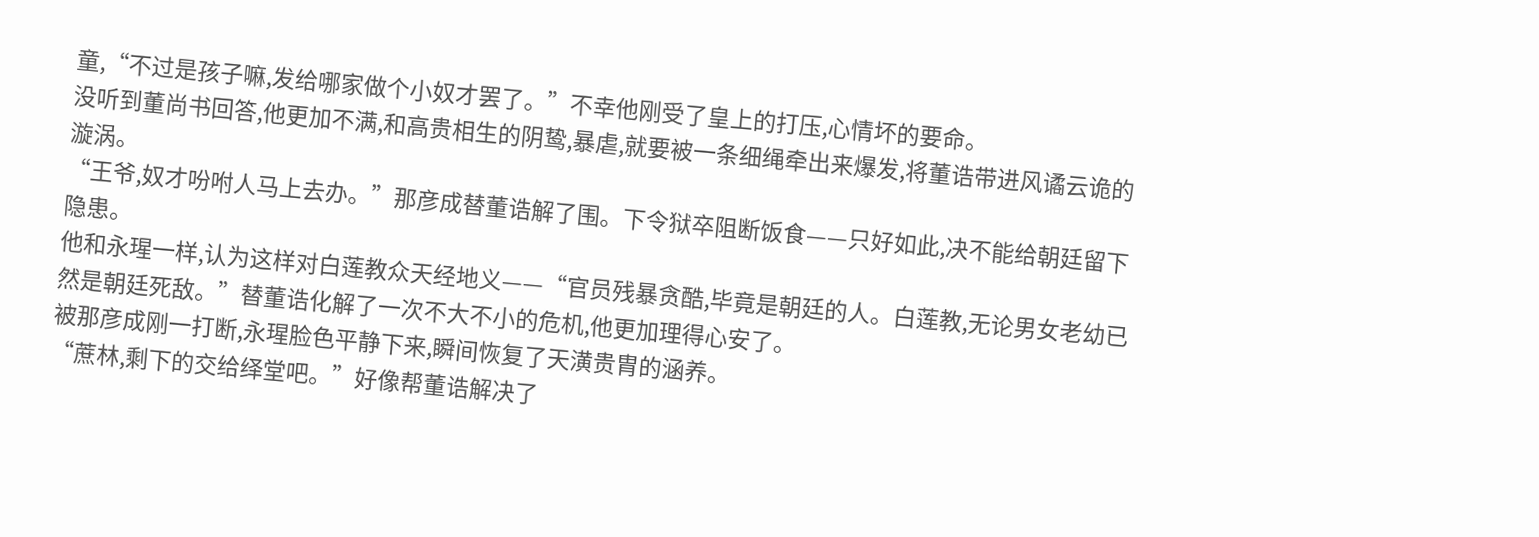童,“不过是孩子嘛,发给哪家做个小奴才罢了。”不幸他刚受了皇上的打压,心情坏的要命。
没听到董尚书回答,他更加不满,和高贵相生的阴鸷,暴虐,就要被一条细绳牵出来爆发,将董诰带进风谲云诡的漩涡。
“王爷,奴才吩咐人马上去办。”那彦成替董诰解了围。下令狱卒阻断饭食——只好如此,决不能给朝廷留下隐患。
他和永瑆一样,认为这样对白莲教众天经地义——“官员残暴贪酷,毕竟是朝廷的人。白莲教,无论男女老幼已然是朝廷死敌。”替董诰化解了一次不大不小的危机,他更加理得心安了。
被那彦成刚一打断,永瑆脸色平静下来,瞬间恢复了天潢贵胄的涵养。
“蔗林,剩下的交给绎堂吧。”好像帮董诰解决了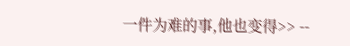一件为难的事,他也变得>> --